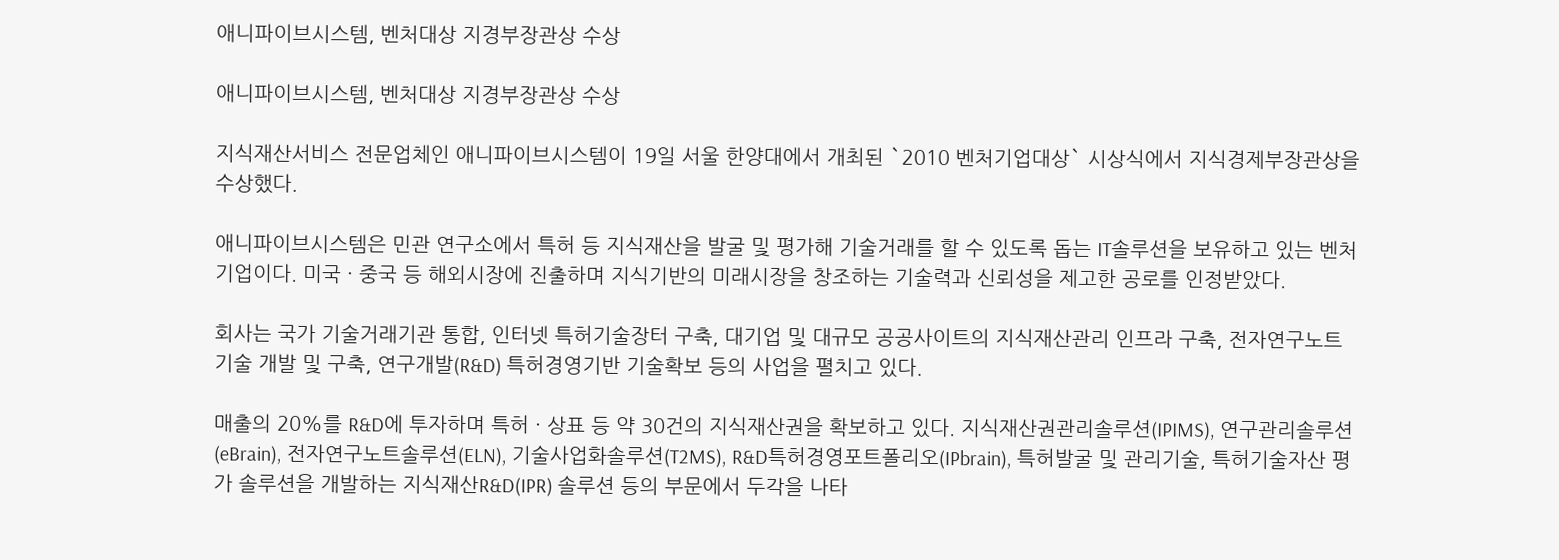애니파이브시스템, 벤처대상 지경부장관상 수상

애니파이브시스템, 벤처대상 지경부장관상 수상

지식재산서비스 전문업체인 애니파이브시스템이 19일 서울 한양대에서 개최된 `2010 벤처기업대상` 시상식에서 지식경제부장관상을 수상했다.

애니파이브시스템은 민관 연구소에서 특허 등 지식재산을 발굴 및 평가해 기술거래를 할 수 있도록 돕는 IT솔루션을 보유하고 있는 벤처기업이다. 미국 · 중국 등 해외시장에 진출하며 지식기반의 미래시장을 창조하는 기술력과 신뢰성을 제고한 공로를 인정받았다.

회사는 국가 기술거래기관 통합, 인터넷 특허기술장터 구축, 대기업 및 대규모 공공사이트의 지식재산관리 인프라 구축, 전자연구노트기술 개발 및 구축, 연구개발(R&D) 특허경영기반 기술확보 등의 사업을 펼치고 있다.

매출의 20%를 R&D에 투자하며 특허 · 상표 등 약 30건의 지식재산권을 확보하고 있다. 지식재산권관리솔루션(IPIMS), 연구관리솔루션(eBrain), 전자연구노트솔루션(ELN), 기술사업화솔루션(T2MS), R&D특허경영포트폴리오(IPbrain), 특허발굴 및 관리기술, 특허기술자산 평가 솔루션을 개발하는 지식재산R&D(IPR) 솔루션 등의 부문에서 두각을 나타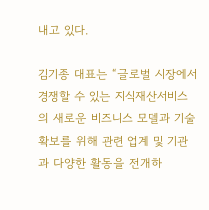내고 있다.

김기종 대표는 “글로벌 시장에서 경쟁할 수 있는 지식재산서비스의 새로운 비즈니스 모델과 기술확보를 위해 관련 업계 및 기관과 다양한 활동을 전개하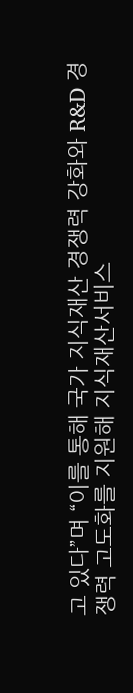고 있다”며 “이를 통해 국가 지식재산 경쟁력 강화와 R&D 경쟁력 고도화를 지원해 지식재산서비스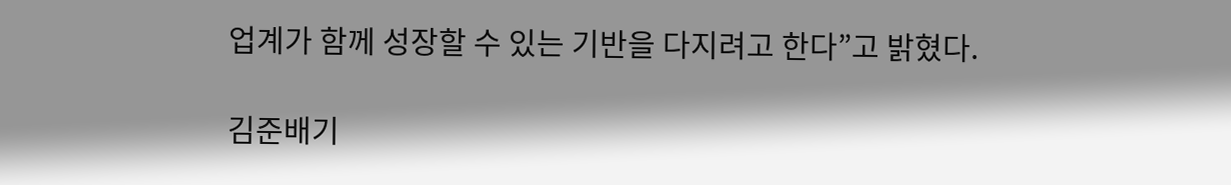업계가 함께 성장할 수 있는 기반을 다지려고 한다”고 밝혔다.

김준배기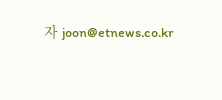자 joon@etnews.co.kr